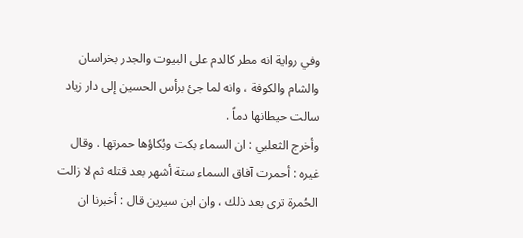وفي رواية انه مطر كالدم على البيوت والجدر بخراسان والشام والكوفة ، وانه لما جئ برأس الحسين إلى دار زياد سالت حيطانها دماً .
وأخرج الثعلبي : ان السماء بكت وبُكاؤها حمرتها . وقال غيره : أحمرت آفاق السماء ستة أشهر بعد قتله ثم لا زالت الحُمرة ترى بعد ذلك ، وان ابن سيرين قال : أخبرنا ان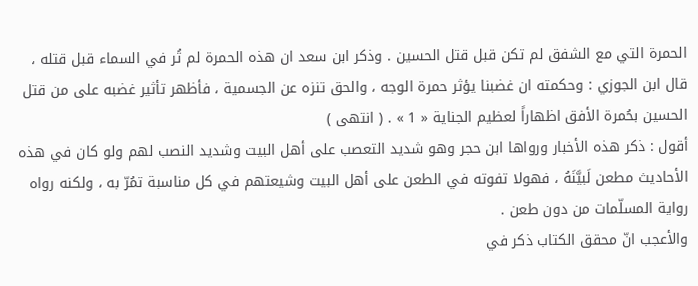الحمرة التي مع الشفق لم تكن قبل قتل الحسين . وذكر ابن سعد ان هذه الحمرة لم تُر في السماء قبل قتله ، قال ابن الجوزي : وحكمته ان غضبنا يؤثر حمرة الوجه ، والحق تنزه عن الجسمية ، فأظهر تأثير غضبه على من قتل الحسين بحُمرة الأفق اظهاراً لعظيم الجناية « 1 » . ( انتهى )
أقول : ذكر هذه الأخبار ورواها ابن حجر وهو شديد التعصب على أهل البيت وشديد النصب لهم ولو كان في هذه الأحاديث مطعن لَبيَّنَهُ ، فهولا تفوته في الطعن على أهل البيت وشيعتهم في كل مناسبة تمُرّ به ، ولكنه رواه رواية المسلّمات من دون طعن .
والأعجب انّ محقق الكتاب ذكر في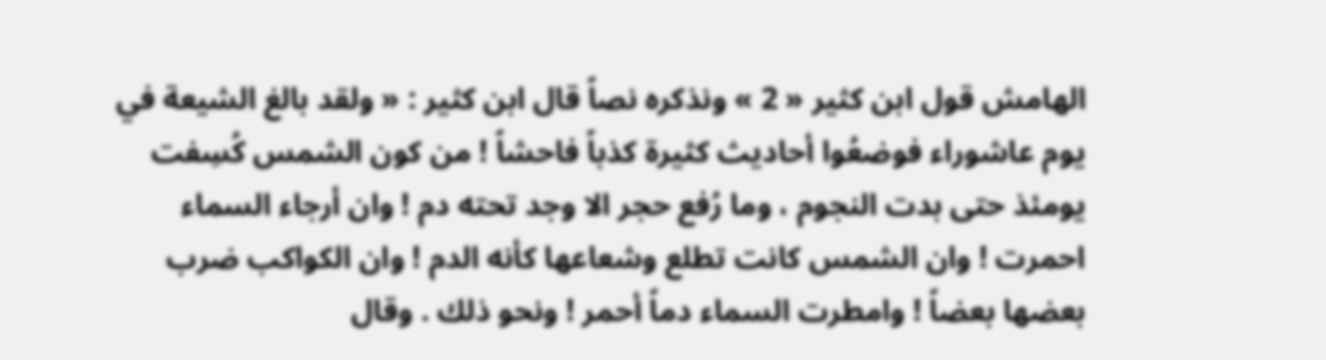الهامش قول ابن كثير « 2 » ونذكره نصاً قال ابن كثير : « ولقد بالغ الشيعة في يوم عاشوراء فوضعُوا أحاديث كثيرة كذباً فاحشاً ! من كون الشمس كُسِفت يومئذ حتى بدت النجوم ، وما رُفع حجر الا وجد تحته دم ! وان أرجاء السماء احمرت ! وان الشمس كانت تطلع وشعاعها كأنه الدم ! وان الكواكب ضرب بعضها بعضاً ! وامطرت السماء دماً أحمر ! ونحو ذلك . وقال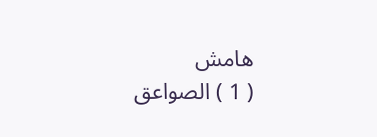هامش
( 1 ) الصواعق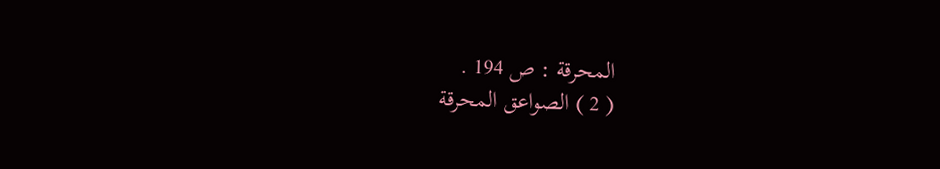المحرقة : ص 194 .
( 2 ) الصواعق المحرقة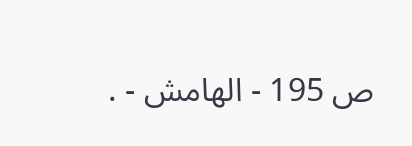ص 195 - الهامش - .